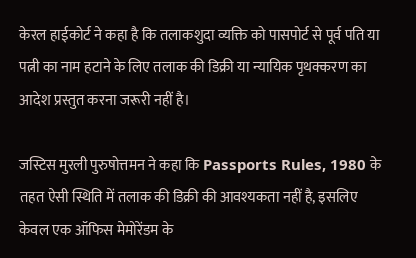केरल हाईकोर्ट ने कहा है कि तलाकशुदा व्यक्ति को पासपोर्ट से पूर्व पति या पत्नी का नाम हटाने के लिए तलाक की डिक्री या न्यायिक पृथक्करण का आदेश प्रस्तुत करना जरूरी नहीं है।

जस्टिस मुरली पुरुषोत्तमन ने कहा कि Passports Rules, 1980 के तहत ऐसी स्थिति में तलाक की डिक्री की आवश्यकता नहीं है, इसलिए केवल एक ऑफिस मेमोरेंडम के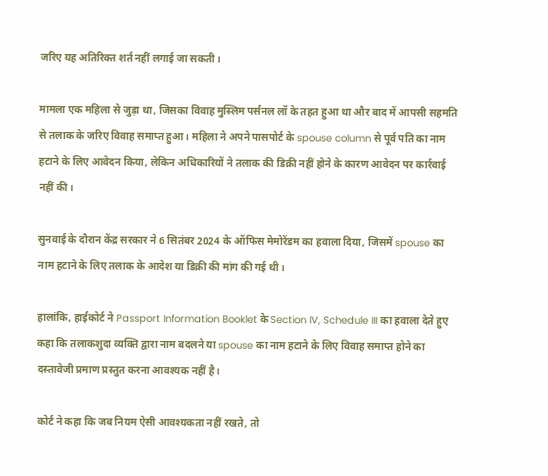जरिए यह अतिरिक्त शर्त नहीं लगाई जा सकती।

मामला एक महिला से जुड़ा था, जिसका विवाह मुस्लिम पर्सनल लॉ के तहत हुआ था और बाद में आपसी सहमति से तलाक के जरिए विवाह समाप्त हुआ। महिला ने अपने पासपोर्ट के spouse column से पूर्व पति का नाम हटाने के लिए आवेदन किया, लेकिन अधिकारियों ने तलाक की डिक्री नहीं होने के कारण आवेदन पर कार्रवाई नहीं की।

सुनवाई के दौरान केंद्र सरकार ने 6 सितंबर 2024 के ऑफिस मेमोरेंडम का हवाला दिया, जिसमें spouse का नाम हटाने के लिए तलाक के आदेश या डिक्री की मांग की गई थी।

हालांकि, हाईकोर्ट ने Passport Information Booklet के Section IV, Schedule III का हवाला देते हुए कहा कि तलाकशुदा व्यक्ति द्वारा नाम बदलने या spouse का नाम हटाने के लिए विवाह समाप्त होने का दस्तावेजी प्रमाण प्रस्तुत करना आवश्यक नहीं है।

कोर्ट ने कहा कि जब नियम ऐसी आवश्यकता नहीं रखते, तो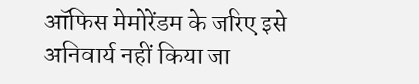ऑफिस मेमोरेंडम के जरिए इसे अनिवार्य नहीं किया जा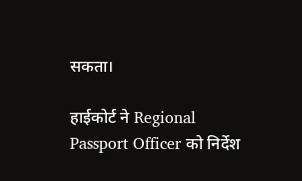सकता।

हाईकोर्ट ने Regional Passport Officer को निर्देश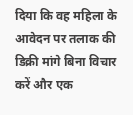दिया कि वह महिला के आवेदन पर तलाक की डिक्री मांगे बिना विचार करें और एक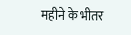महीने के भीतर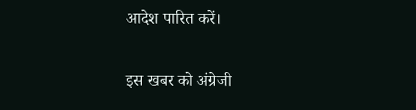आदेश पारित करें।

इस खबर को अंग्रेजी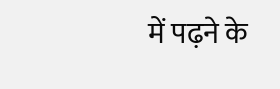में पढ़ने के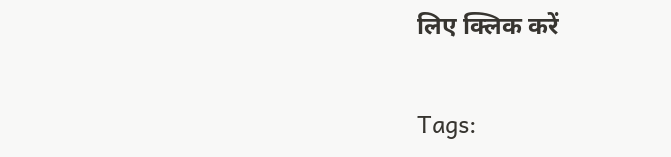लिए क्लिक करें

Tags: